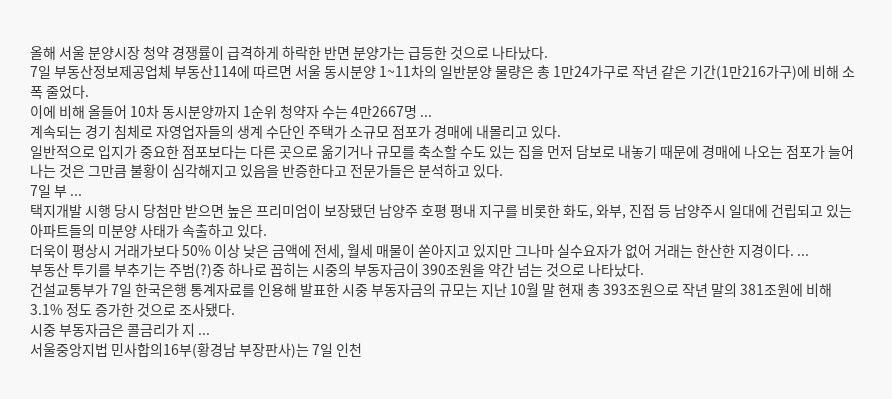올해 서울 분양시장 청약 경쟁률이 급격하게 하락한 반면 분양가는 급등한 것으로 나타났다.
7일 부동산정보제공업체 부동산114에 따르면 서울 동시분양 1~11차의 일반분양 물량은 총 1만24가구로 작년 같은 기간(1만216가구)에 비해 소폭 줄었다.
이에 비해 올들어 10차 동시분양까지 1순위 청약자 수는 4만2667명 ...
계속되는 경기 침체로 자영업자들의 생계 수단인 주택가 소규모 점포가 경매에 내몰리고 있다.
일반적으로 입지가 중요한 점포보다는 다른 곳으로 옮기거나 규모를 축소할 수도 있는 집을 먼저 담보로 내놓기 때문에 경매에 나오는 점포가 늘어나는 것은 그만큼 불황이 심각해지고 있음을 반증한다고 전문가들은 분석하고 있다.
7일 부 ...
택지개발 시행 당시 당첨만 받으면 높은 프리미엄이 보장됐던 남양주 호평 평내 지구를 비롯한 화도, 와부, 진접 등 남양주시 일대에 건립되고 있는 아파트들의 미분양 사태가 속출하고 있다.
더욱이 평상시 거래가보다 50% 이상 낮은 금액에 전세, 월세 매물이 쏟아지고 있지만 그나마 실수요자가 없어 거래는 한산한 지경이다. ...
부동산 투기를 부추기는 주범(?)중 하나로 꼽히는 시중의 부동자금이 390조원을 약간 넘는 것으로 나타났다.
건설교통부가 7일 한국은행 통계자료를 인용해 발표한 시중 부동자금의 규모는 지난 10월 말 현재 총 393조원으로 작년 말의 381조원에 비해 3.1% 정도 증가한 것으로 조사됐다.
시중 부동자금은 콜금리가 지 ...
서울중앙지법 민사합의16부(황경남 부장판사)는 7일 인천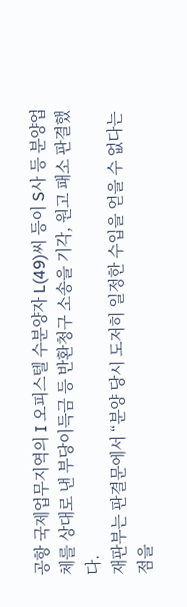공항 국제업무지역의 I 오피스텔 수분양자 L(49)씨 등이 S사 등 분양업체를 상대로 낸 부당이득금 등 반환청구 소송을 기각, 원고 패소 판결했다.
재판부는 판결문에서 “분양 당시 도저히 일정한 수입을 얻을 수 없다는 점을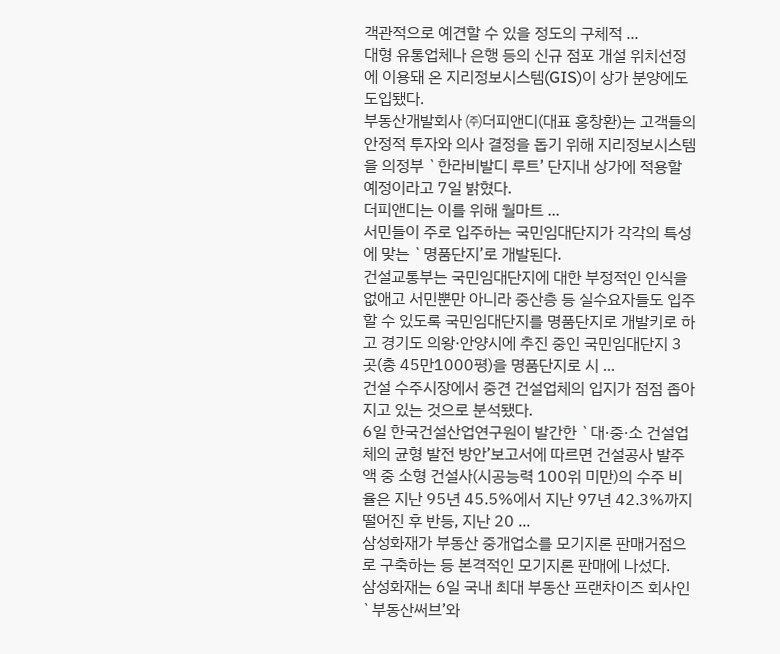객관적으로 예견할 수 있을 정도의 구체적 ...
대형 유통업체나 은행 등의 신규 점포 개설 위치선정에 이용돼 온 지리정보시스템(GIS)이 상가 분양에도 도입됐다.
부동산개발회사 ㈜더피앤디(대표 홍창환)는 고객들의 안정적 투자와 의사 결정을 돕기 위해 지리정보시스템을 의정부 `한라비발디 루트’ 단지내 상가에 적용할 예정이라고 7일 밝혔다.
더피앤디는 이를 위해 월마트 ...
서민들이 주로 입주하는 국민임대단지가 각각의 특성에 맞는 `명품단지’로 개발된다.
건설교통부는 국민임대단지에 대한 부정적인 인식을 없애고 서민뿐만 아니라 중산층 등 실수요자들도 입주할 수 있도록 국민임대단지를 명품단지로 개발키로 하고 경기도 의왕·안양시에 추진 중인 국민임대단지 3곳(총 45만1000평)을 명품단지로 시 ...
건설 수주시장에서 중견 건설업체의 입지가 점점 좁아지고 있는 것으로 분석됐다.
6일 한국건설산업연구원이 발간한 `대·중·소 건설업체의 균형 발전 방안’보고서에 따르면 건설공사 발주액 중 소형 건설사(시공능력 100위 미만)의 수주 비율은 지난 95년 45.5%에서 지난 97년 42.3%까지 떨어진 후 반등, 지난 20 ...
삼성화재가 부동산 중개업소를 모기지론 판매거점으로 구축하는 등 본격적인 모기지론 판매에 나섰다.
삼성화재는 6일 국내 최대 부동산 프랜차이즈 회사인 `부동산써브’와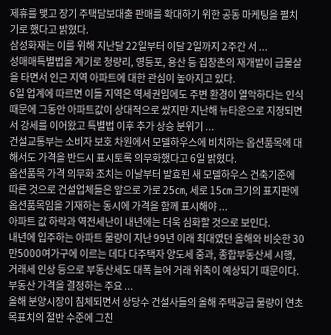제휴를 맺고 장기 주택담보대출 판매를 확대하기 위한 공동 마케팅을 펼치기로 했다고 밝혔다.
삼성화재는 이를 위해 지난달 22일부터 이달 2일까지 2주간 서 ...
성매매특별법을 계기로 청량리, 영등포, 용산 등 집창촌의 재개발이 급물살을 타면서 인근 지역 아파트에 대한 관심이 높아지고 있다.
6일 업계에 따르면 이들 지역은 역세권임에도 주변 환경이 열악하다는 인식 때문에 그동안 아파트값이 상대적으로 쌌지만 지난해 뉴타운으로 지정되면서 강세를 이어왔고 특별법 이후 추가 상승 분위기 ...
건설교통부는 소비자 보호 차원에서 모델하우스에 비치하는 옵션품목에 대해서도 가격을 반드시 표시토록 의무화했다고 6일 밝혔다.
옵션품목 가격 의무화 조치는 이날부터 발효된 새 모델하우스 건축기준에 따른 것으로 건설업체들은 앞으로 가로 25㎝, 세로 15㎝ 크기의 표지판에 옵션품목임을 기재하는 동시에 가격을 함께 표시해야 ...
아파트 값 하락과 역전세난이 내년에는 더욱 심화할 것으로 보인다.
내년에 입주하는 아파트 물량이 지난 99년 이래 최대였던 올해와 비슷한 30만5000여가구에 이르는 데다 다주택자 양도세 중과, 종합부동산세 시행, 거래세 인상 등으로 부동산세도 대폭 늘어 거래 위축이 예상되기 때문이다.
부동산 가격을 결정하는 주요 ...
올해 분양시장이 침체되면서 상당수 건설사들의 올해 주택공급 물량이 연초 목표치의 절반 수준에 그친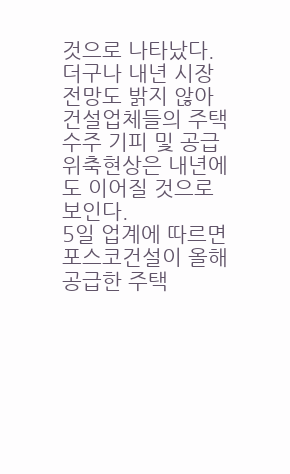것으로 나타났다.
더구나 내년 시장전망도 밝지 않아 건설업체들의 주택수주 기피 및 공급 위축현상은 내년에도 이어질 것으로 보인다.
5일 업계에 따르면 포스코건설이 올해 공급한 주택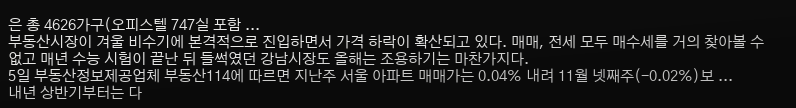은 총 4626가구(오피스텔 747실 포함 ...
부동산시장이 겨울 비수기에 본격적으로 진입하면서 가격 하락이 확산되고 있다. 매매, 전세 모두 매수세를 거의 찾아볼 수 없고 매년 수능 시험이 끝난 뒤 들썩였던 강남시장도 올해는 조용하기는 마찬가지다.
5일 부동산정보제공업체 부동산114에 따르면 지난주 서울 아파트 매매가는 0.04% 내려 11월 넷째주(-0.02%)보 ...
내년 상반기부터는 다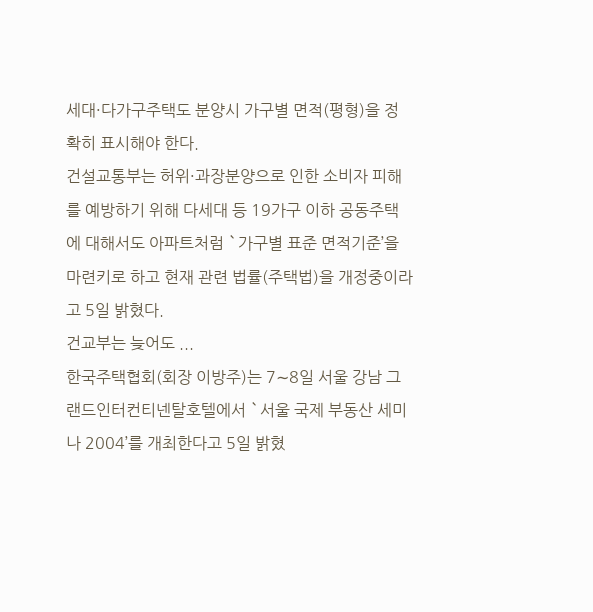세대·다가구주택도 분양시 가구별 면적(평형)을 정확히 표시해야 한다.
건설교통부는 허위·과장분양으로 인한 소비자 피해를 예방하기 위해 다세대 등 19가구 이하 공동주택에 대해서도 아파트처럼 `가구별 표준 면적기준’을 마련키로 하고 현재 관련 법률(주택법)을 개정중이라고 5일 밝혔다.
건교부는 늦어도 ...
한국주택협회(회장 이방주)는 7∼8일 서울 강남 그랜드인터컨티넨탈호텔에서 `서울 국제 부동산 세미나 2004’를 개최한다고 5일 밝혔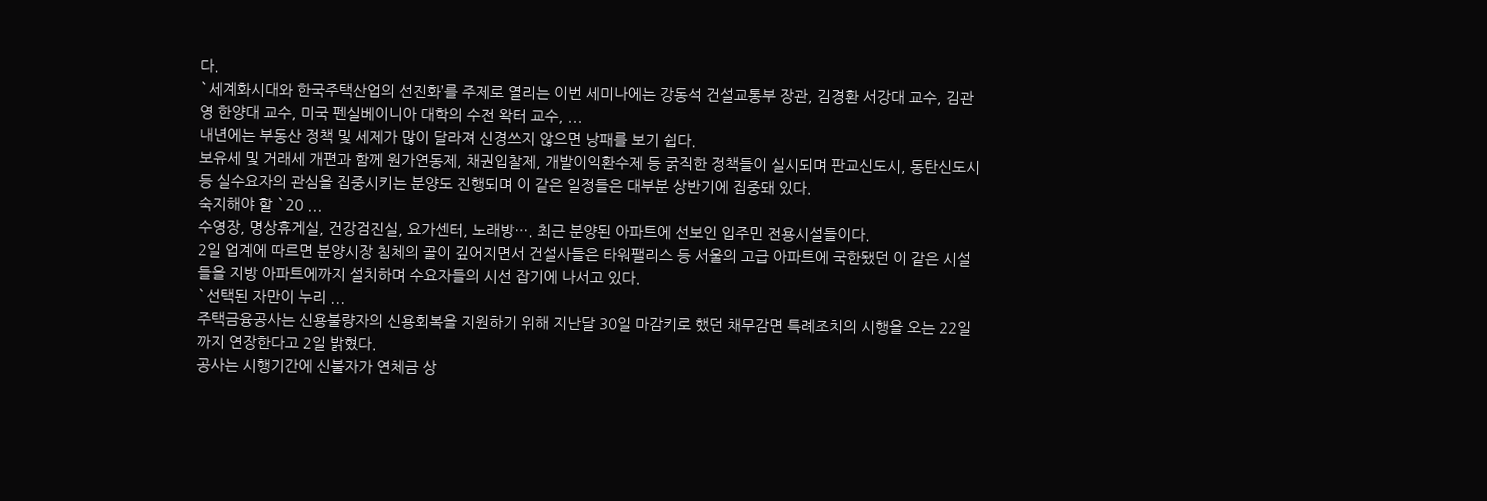다.
`세계화시대와 한국주택산업의 선진화’를 주제로 열리는 이번 세미나에는 강동석 건설교통부 장관, 김경환 서강대 교수, 김관영 한양대 교수, 미국 펜실베이니아 대학의 수전 왁터 교수, ...
내년에는 부동산 정책 및 세제가 많이 달라져 신경쓰지 않으면 낭패를 보기 쉽다.
보유세 및 거래세 개편과 함께 원가연동제, 채권입찰제, 개발이익환수제 등 굵직한 정책들이 실시되며 판교신도시, 동탄신도시 등 실수요자의 관심을 집중시키는 분양도 진행되며 이 같은 일정들은 대부분 상반기에 집중돼 있다.
숙지해야 할 `20 ...
수영장, 명상휴게실, 건강검진실, 요가센터, 노래방…. 최근 분양된 아파트에 선보인 입주민 전용시설들이다.
2일 업계에 따르면 분양시장 침체의 골이 깊어지면서 건설사들은 타워팰리스 등 서울의 고급 아파트에 국한됐던 이 같은 시설들을 지방 아파트에까지 설치하며 수요자들의 시선 잡기에 나서고 있다.
`선택된 자만이 누리 ...
주택금융공사는 신용불량자의 신용회복을 지원하기 위해 지난달 30일 마감키로 했던 채무감면 특례조치의 시행을 오는 22일까지 연장한다고 2일 밝혔다.
공사는 시행기간에 신불자가 연체금 상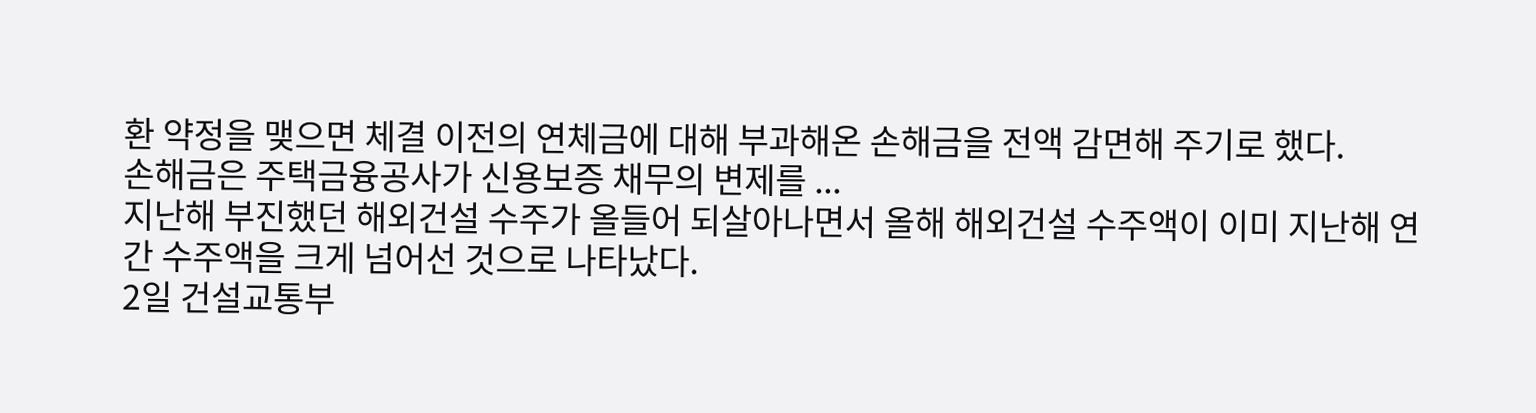환 약정을 맺으면 체결 이전의 연체금에 대해 부과해온 손해금을 전액 감면해 주기로 했다.
손해금은 주택금융공사가 신용보증 채무의 변제를 ...
지난해 부진했던 해외건설 수주가 올들어 되살아나면서 올해 해외건설 수주액이 이미 지난해 연간 수주액을 크게 넘어선 것으로 나타났다.
2일 건설교통부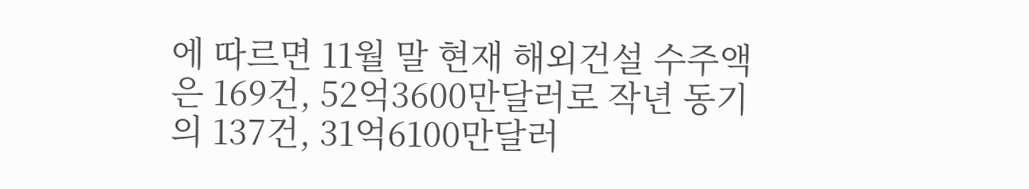에 따르면 11월 말 현재 해외건설 수주액은 169건, 52억3600만달러로 작년 동기의 137건, 31억6100만달러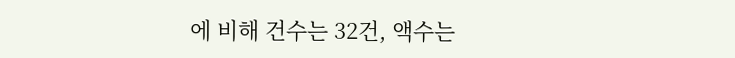에 비해 건수는 32건, 액수는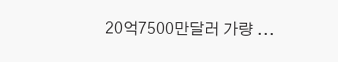20억7500만달러 가량 ...